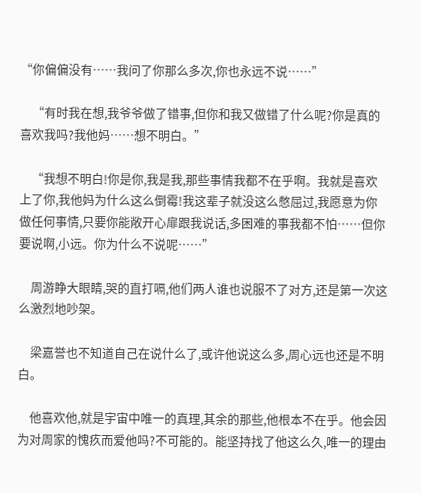“你偏偏没有……我问了你那么多次,你也永远不说……”

    “有时我在想,我爷爷做了错事,但你和我又做错了什么呢?你是真的喜欢我吗?我他妈……想不明白。”

    “我想不明白!你是你,我是我,那些事情我都不在乎啊。我就是喜欢上了你,我他妈为什么这么倒霉!我这辈子就没这么憋屈过,我愿意为你做任何事情,只要你能敞开心扉跟我说话,多困难的事我都不怕……但你要说啊,小远。你为什么不说呢……”

    周游睁大眼睛,哭的直打嗝,他们两人谁也说服不了对方,还是第一次这么激烈地吵架。

    梁嘉誉也不知道自己在说什么了,或许他说这么多,周心远也还是不明白。

    他喜欢他,就是宇宙中唯一的真理,其余的那些,他根本不在乎。他会因为对周家的愧疚而爱他吗?不可能的。能坚持找了他这么久,唯一的理由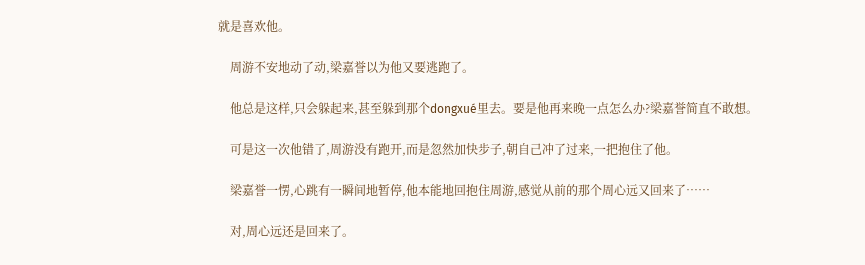就是喜欢他。

    周游不安地动了动,梁嘉誉以为他又要逃跑了。

    他总是这样,只会躲起来,甚至躲到那个dongxué里去。要是他再来晚一点怎么办?梁嘉誉简直不敢想。

    可是这一次他错了,周游没有跑开,而是忽然加快步子,朝自己冲了过来,一把抱住了他。

    梁嘉誉一愣,心跳有一瞬间地暂停,他本能地回抱住周游,感觉从前的那个周心远又回来了……

    对,周心远还是回来了。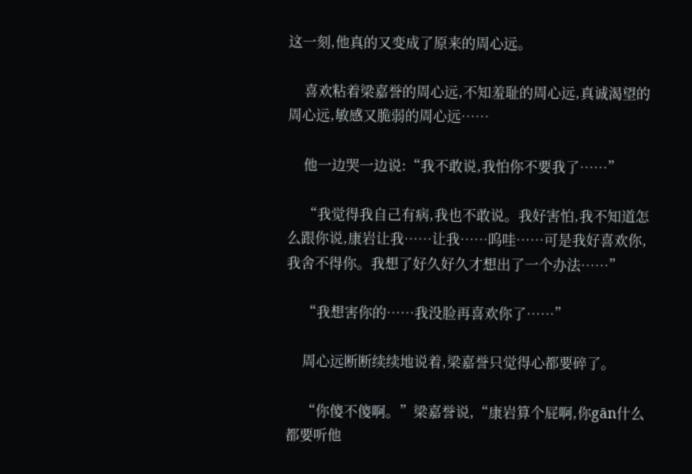这一刻,他真的又变成了原来的周心远。

    喜欢粘着梁嘉誉的周心远,不知羞耻的周心远,真诚渴望的周心远,敏感又脆弱的周心远……

    他一边哭一边说:“我不敢说,我怕你不要我了……”

    “我觉得我自己有病,我也不敢说。我好害怕,我不知道怎么跟你说,康岩让我……让我……呜哇……可是我好喜欢你,我舍不得你。我想了好久好久才想出了一个办法……”

    “我想害你的……我没脸再喜欢你了……”

    周心远断断续续地说着,梁嘉誉只觉得心都要碎了。

    “你傻不傻啊。”梁嘉誉说,“康岩算个屁啊,你gān什么都要听他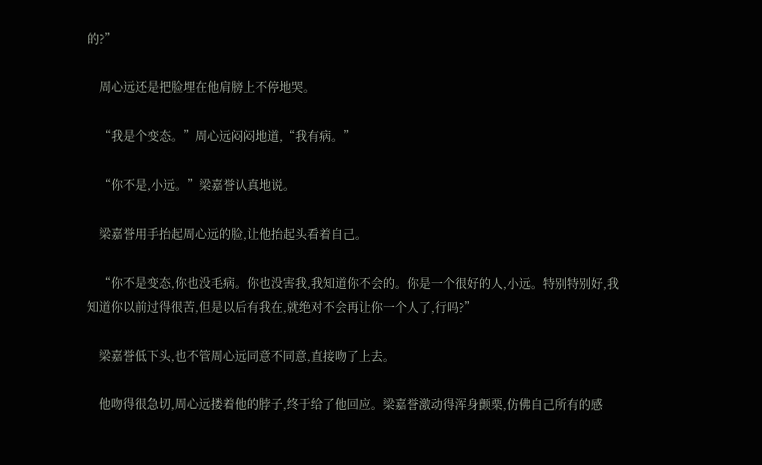的?”

    周心远还是把脸埋在他肩膀上不停地哭。

    “我是个变态。”周心远闷闷地道,“我有病。”

    “你不是,小远。”梁嘉誉认真地说。

    梁嘉誉用手抬起周心远的脸,让他抬起头看着自己。

    “你不是变态,你也没毛病。你也没害我,我知道你不会的。你是一个很好的人,小远。特别特别好,我知道你以前过得很苦,但是以后有我在,就绝对不会再让你一个人了,行吗?”

    梁嘉誉低下头,也不管周心远同意不同意,直接吻了上去。

    他吻得很急切,周心远搂着他的脖子,终于给了他回应。梁嘉誉激动得浑身颤栗,仿佛自己所有的感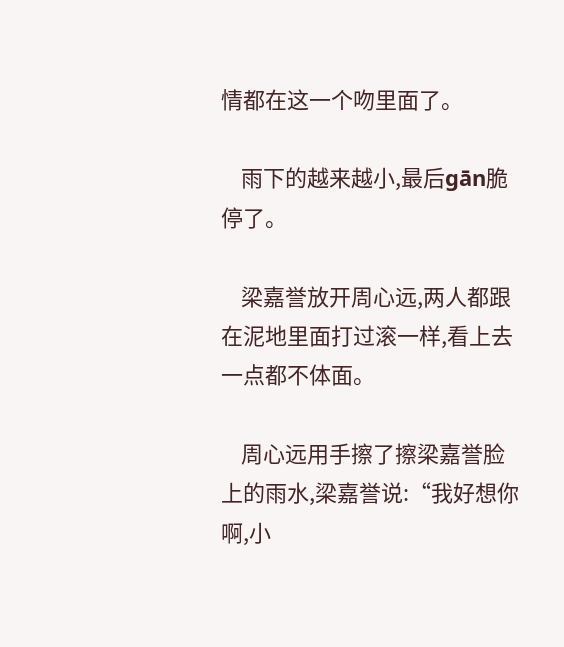情都在这一个吻里面了。

    雨下的越来越小,最后gān脆停了。

    梁嘉誉放开周心远,两人都跟在泥地里面打过滚一样,看上去一点都不体面。

    周心远用手擦了擦梁嘉誉脸上的雨水,梁嘉誉说:“我好想你啊,小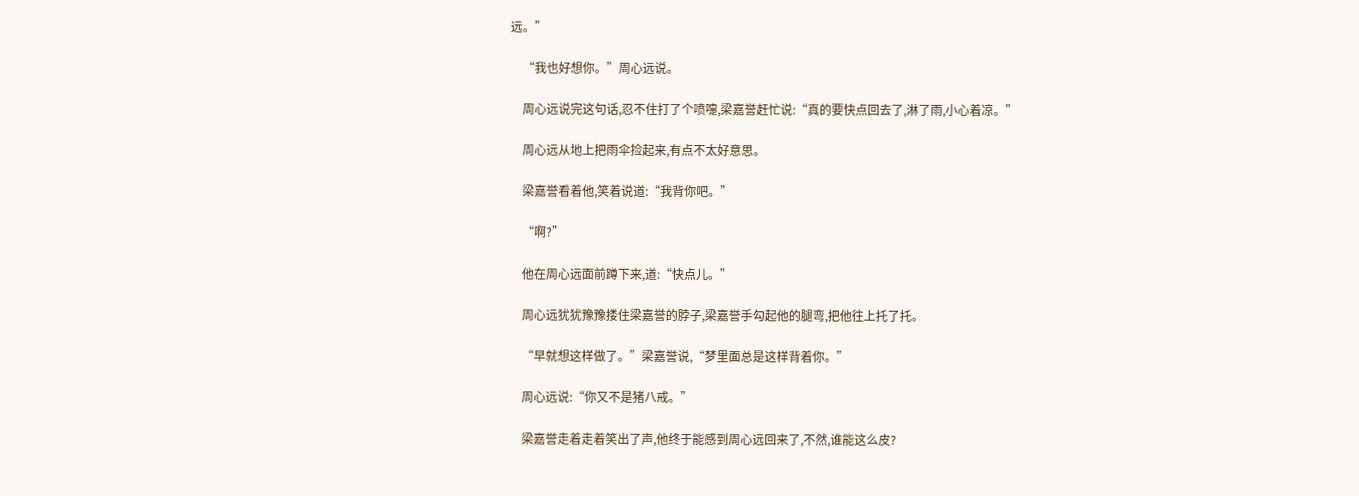远。”

    “我也好想你。”周心远说。

    周心远说完这句话,忍不住打了个喷嚏,梁嘉誉赶忙说:“真的要快点回去了,淋了雨,小心着凉。”

    周心远从地上把雨伞捡起来,有点不太好意思。

    梁嘉誉看着他,笑着说道:“我背你吧。”

    “啊?”

    他在周心远面前蹲下来,道:“快点儿。”

    周心远犹犹豫豫搂住梁嘉誉的脖子,梁嘉誉手勾起他的腿弯,把他往上托了托。

    “早就想这样做了。”梁嘉誉说,“梦里面总是这样背着你。”

    周心远说:“你又不是猪八戒。”

    梁嘉誉走着走着笑出了声,他终于能感到周心远回来了,不然,谁能这么皮?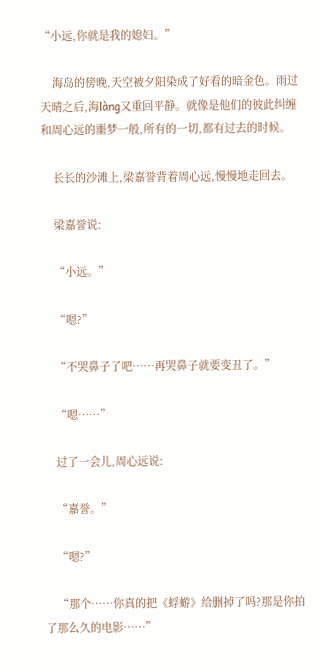“小远,你就是我的媳妇。”

    海岛的傍晚,天空被夕阳染成了好看的暗金色。雨过天晴之后,海làng又重回平静。就像是他们的彼此纠缠和周心远的噩梦一般,所有的一切,都有过去的时候。

    长长的沙滩上,梁嘉誉背着周心远,慢慢地走回去。

    梁嘉誉说:

    “小远。”

    “嗯?”

    “不哭鼻子了吧……再哭鼻子就要变丑了。”

    “嗯……”

    过了一会儿,周心远说:

    “嘉誉。”

    “嗯?”

    “那个……你真的把《蜉蝣》给删掉了吗?那是你拍了那么久的电影……”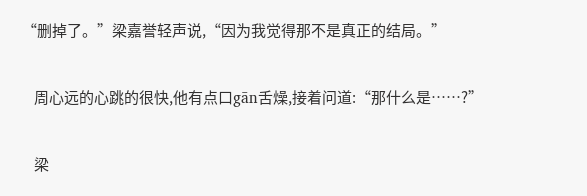“删掉了。”梁嘉誉轻声说,“因为我觉得那不是真正的结局。”

    周心远的心跳的很快,他有点口gān舌燥,接着问道:“那什么是……?”

    梁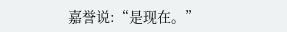嘉誉说:“是现在。”